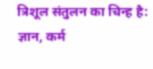त्रिशूल संतुलन का चिन्ह है: ज्ञान, कर्म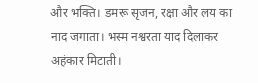और भक्ति। डमरू सृजन, रक्षा और लय का नाद जगाता। भस्म नश्वरता याद दिलाकर अहंकार मिटाती।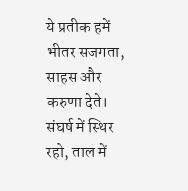ये प्रतीक हमें भीतर सजगता, साहस और करुणा देते। संघर्ष में स्थिर रहो, ताल में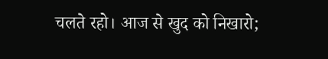चलते रहो। आज से खुद को निखारो;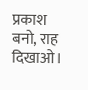प्रकाश बनो, राह दिखाओ।